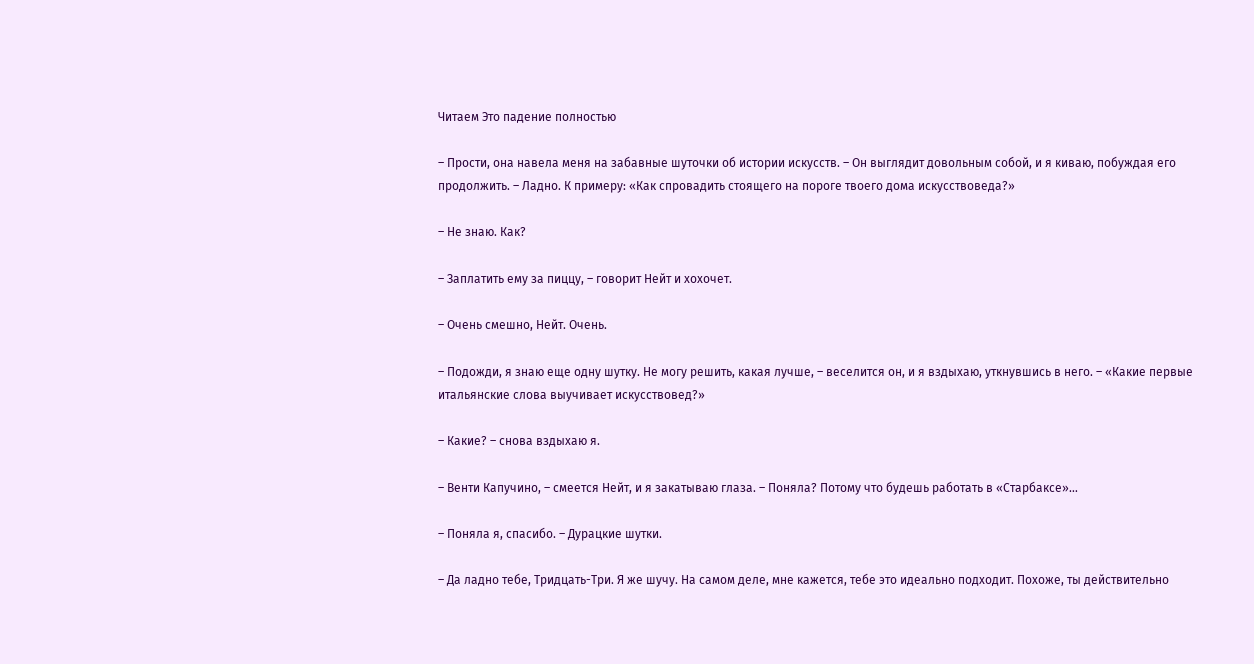Читаем Это падение полностью

– Прости, она навела меня на забавные шуточки об истории искусств. – Он выглядит довольным собой, и я киваю, побуждая его продолжить. – Ладно. К примеру: «Как спровадить стоящего на пороге твоего дома искусствоведа?»

– Не знаю. Как?

– Заплатить ему за пиццу, – говорит Нейт и хохочет.

– Очень смешно, Нейт. Очень.

– Подожди, я знаю еще одну шутку. Не могу решить, какая лучше, – веселится он, и я вздыхаю, уткнувшись в него. – «Какие первые итальянские слова выучивает искусствовед?»

– Какие? – снова вздыхаю я.

– Венти Капучино, – смеется Нейт, и я закатываю глаза. – Поняла? Потому что будешь работать в «Старбаксе»…

– Поняла я, спасибо. – Дурацкие шутки.

– Да ладно тебе, Тридцать-Три. Я же шучу. На самом деле, мне кажется, тебе это идеально подходит. Похоже, ты действительно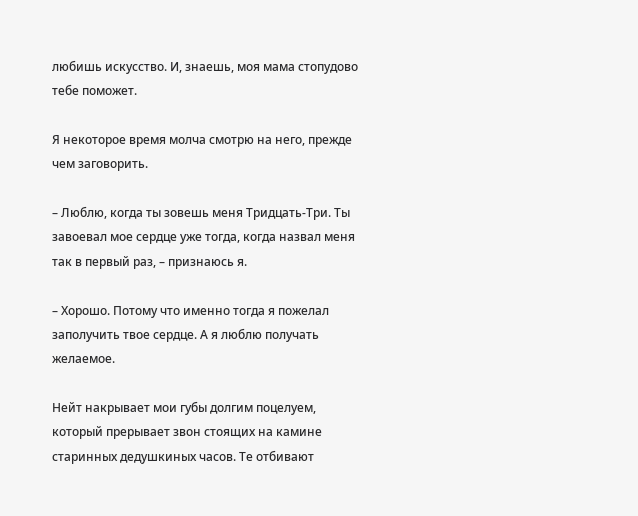любишь искусство. И, знаешь, моя мама стопудово тебе поможет.

Я некоторое время молча смотрю на него, прежде чем заговорить.

– Люблю, когда ты зовешь меня Тридцать-Три. Ты завоевал мое сердце уже тогда, когда назвал меня так в первый раз, – признаюсь я.

– Хорошо. Потому что именно тогда я пожелал заполучить твое сердце. А я люблю получать желаемое.

Нейт накрывает мои губы долгим поцелуем, который прерывает звон стоящих на камине старинных дедушкиных часов. Те отбивают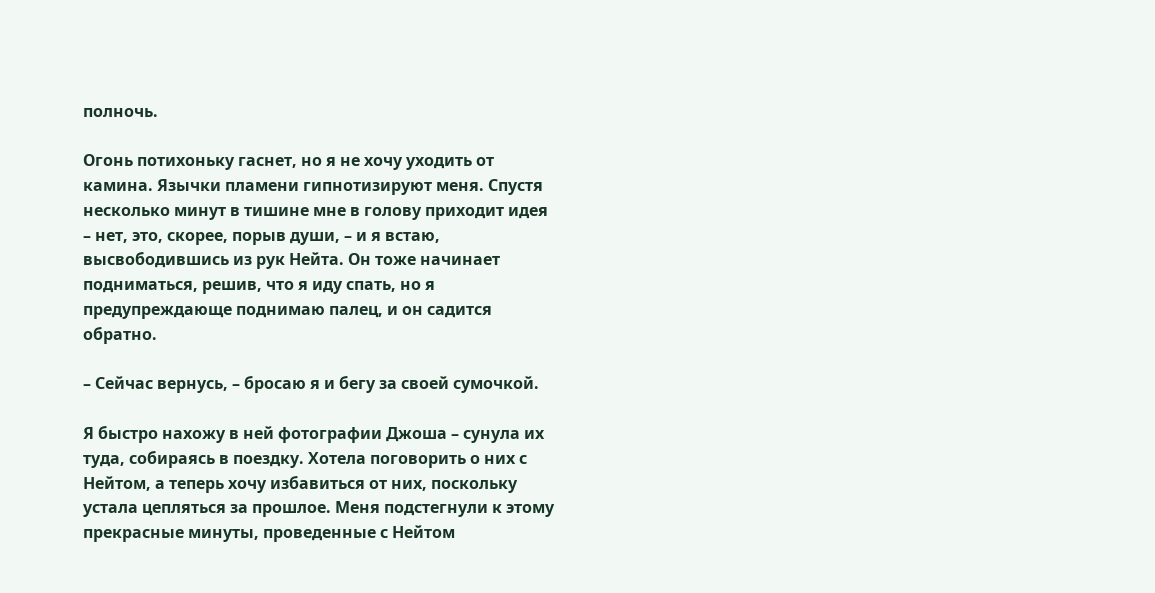полночь.

Огонь потихоньку гаснет, но я не хочу уходить от камина. Язычки пламени гипнотизируют меня. Спустя несколько минут в тишине мне в голову приходит идея – нет, это, скорее, порыв души, – и я встаю, высвободившись из рук Нейта. Он тоже начинает подниматься, решив, что я иду спать, но я предупреждающе поднимаю палец, и он садится обратно.

– Сейчас вернусь, – бросаю я и бегу за своей сумочкой.

Я быстро нахожу в ней фотографии Джоша – сунула их туда, собираясь в поездку. Хотела поговорить о них с Нейтом, а теперь хочу избавиться от них, поскольку устала цепляться за прошлое. Меня подстегнули к этому прекрасные минуты, проведенные с Нейтом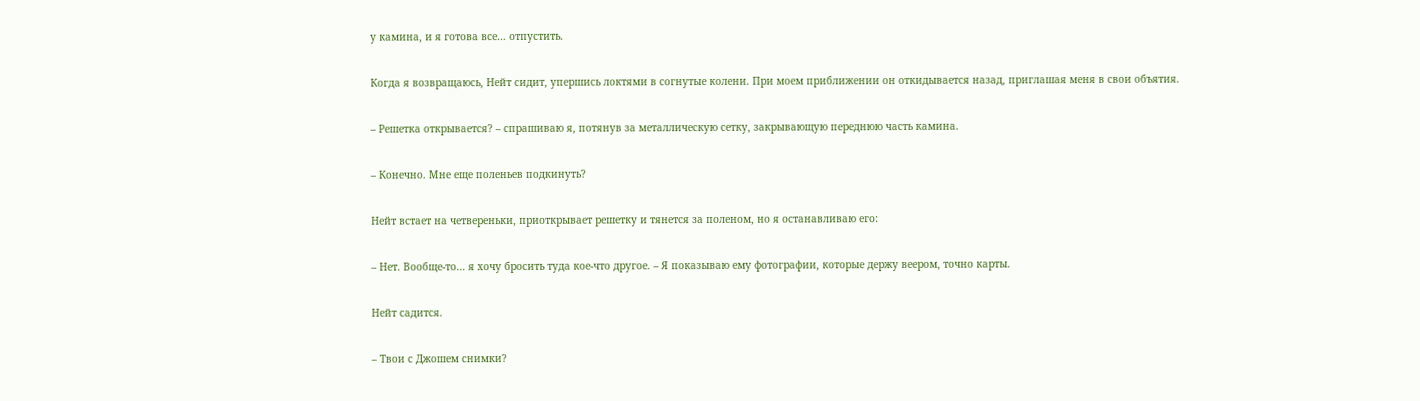у камина, и я готова все… отпустить.

Когда я возвращаюсь, Нейт сидит, упершись локтями в согнутые колени. При моем приближении он откидывается назад, приглашая меня в свои объятия.

– Решетка открывается? – спрашиваю я, потянув за металлическую сетку, закрывающую переднюю часть камина.

– Конечно. Мне еще поленьев подкинуть?

Нейт встает на четвереньки, приоткрывает решетку и тянется за поленом, но я останавливаю его:

– Нет. Вообще-то… я хочу бросить туда кое-что другое. – Я показываю ему фотографии, которые держу веером, точно карты.

Нейт садится.

– Твои с Джошем снимки?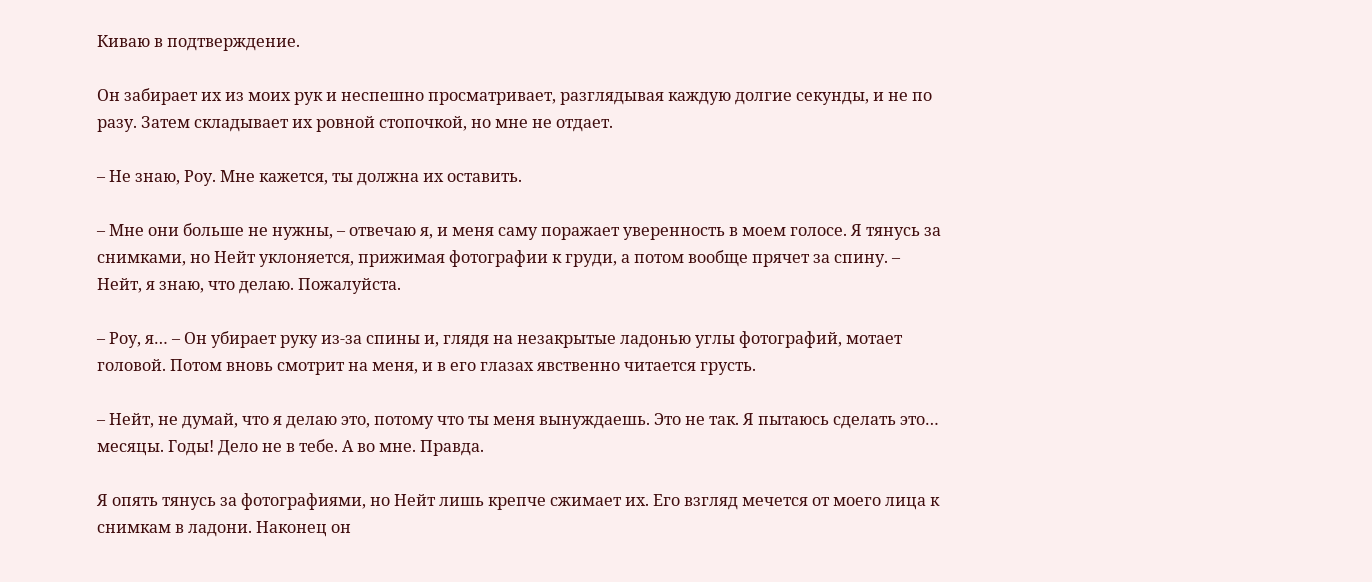Киваю в подтверждение.

Он забирает их из моих рук и неспешно просматривает, разглядывая каждую долгие секунды, и не по разу. Затем складывает их ровной стопочкой, но мне не отдает.

– Не знаю, Роу. Мне кажется, ты должна их оставить.

– Мне они больше не нужны, – отвечаю я, и меня саму поражает уверенность в моем голосе. Я тянусь за снимками, но Нейт уклоняется, прижимая фотографии к груди, а потом вообще прячет за спину. – Нейт, я знаю, что делаю. Пожалуйста.

– Роу, я… – Он убирает руку из-за спины и, глядя на незакрытые ладонью углы фотографий, мотает головой. Потом вновь смотрит на меня, и в его глазах явственно читается грусть.

– Нейт, не думай, что я делаю это, потому что ты меня вынуждаешь. Это не так. Я пытаюсь сделать это… месяцы. Годы! Дело не в тебе. А во мне. Правда.

Я опять тянусь за фотографиями, но Нейт лишь крепче сжимает их. Его взгляд мечется от моего лица к снимкам в ладони. Наконец он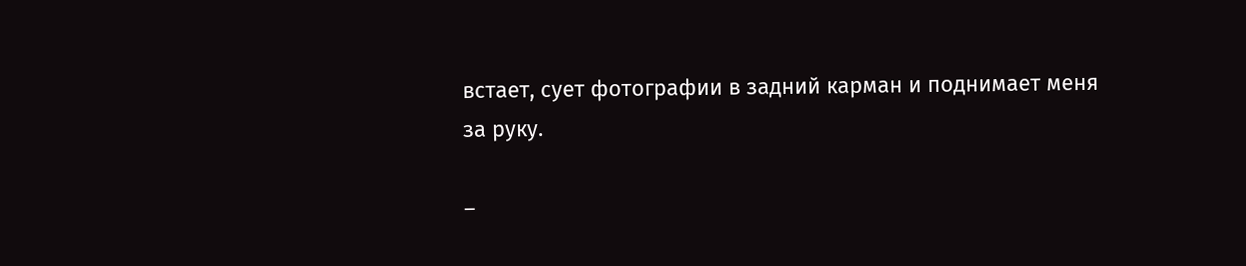встает, сует фотографии в задний карман и поднимает меня за руку.

–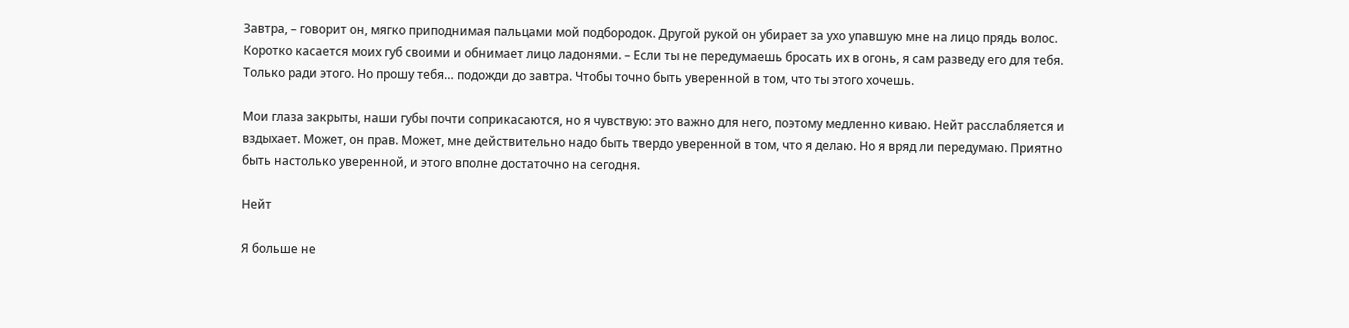Завтра, – говорит он, мягко приподнимая пальцами мой подбородок. Другой рукой он убирает за ухо упавшую мне на лицо прядь волос. Коротко касается моих губ своими и обнимает лицо ладонями. – Если ты не передумаешь бросать их в огонь, я сам разведу его для тебя. Только ради этого. Но прошу тебя… подожди до завтра. Чтобы точно быть уверенной в том, что ты этого хочешь.

Мои глаза закрыты, наши губы почти соприкасаются, но я чувствую: это важно для него, поэтому медленно киваю. Нейт расслабляется и вздыхает. Может, он прав. Может, мне действительно надо быть твердо уверенной в том, что я делаю. Но я вряд ли передумаю. Приятно быть настолько уверенной, и этого вполне достаточно на сегодня.

Нейт

Я больше не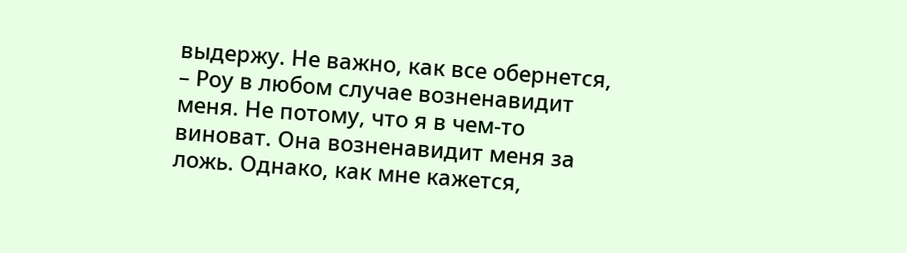выдержу. Не важно, как все обернется, – Роу в любом случае возненавидит меня. Не потому, что я в чем-то виноват. Она возненавидит меня за ложь. Однако, как мне кажется,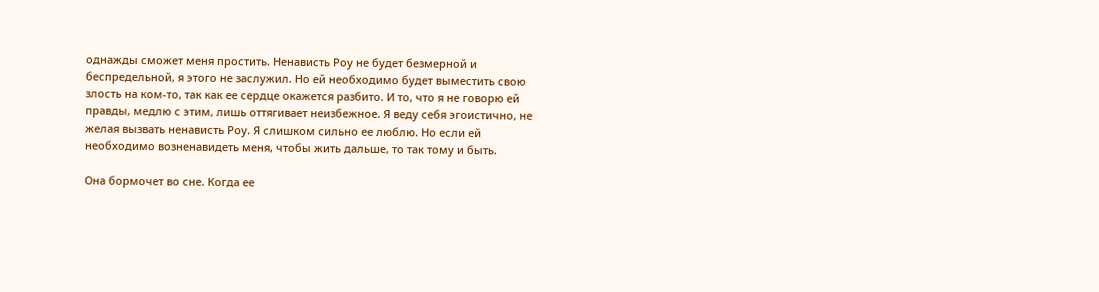однажды сможет меня простить. Ненависть Роу не будет безмерной и беспредельной, я этого не заслужил. Но ей необходимо будет выместить свою злость на ком-то, так как ее сердце окажется разбито. И то, что я не говорю ей правды, медлю с этим, лишь оттягивает неизбежное. Я веду себя эгоистично, не желая вызвать ненависть Роу. Я слишком сильно ее люблю. Но если ей необходимо возненавидеть меня, чтобы жить дальше, то так тому и быть.

Она бормочет во сне. Когда ее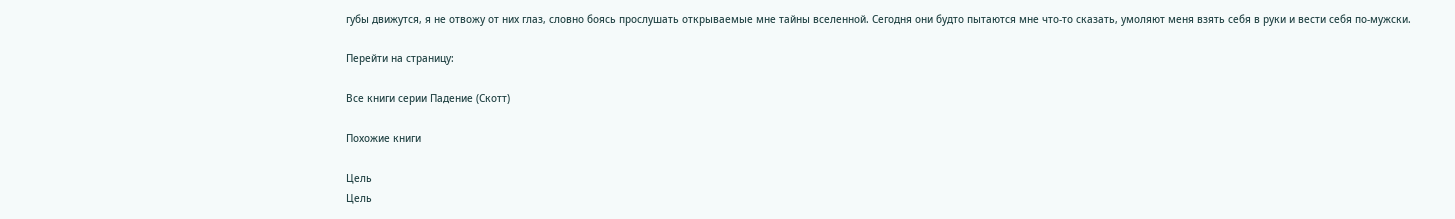губы движутся, я не отвожу от них глаз, словно боясь прослушать открываемые мне тайны вселенной. Сегодня они будто пытаются мне что-то сказать, умоляют меня взять себя в руки и вести себя по-мужски.

Перейти на страницу:

Все книги серии Падение (Скотт)

Похожие книги

Цель
Цель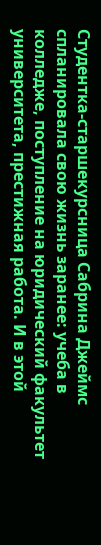Студентка-старшекурсница Сабрина Джеймс спланировала свою жизнь заранее: учеба в колледже, поступление на юридический факультет университета, престижная работа. И в этой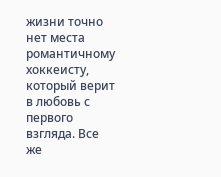жизни точно нет места романтичному хоккеисту, который верит в любовь с первого взгляда. Все же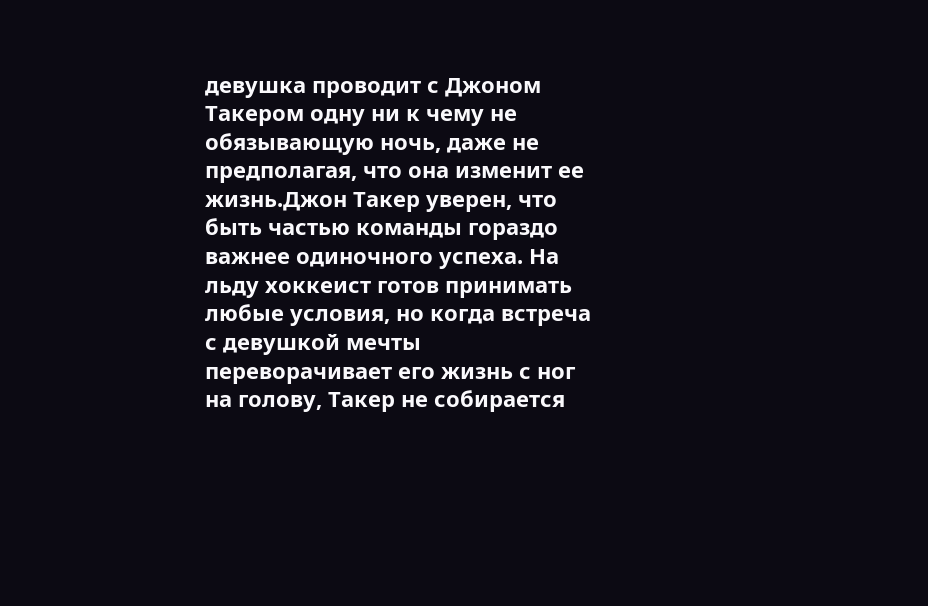девушка проводит с Джоном Такером одну ни к чему не обязывающую ночь, даже не предполагая, что она изменит ее жизнь.Джон Такер уверен, что быть частью команды гораздо важнее одиночного успеха. На льду хоккеист готов принимать любые условия, но когда встреча с девушкой мечты переворачивает его жизнь с ног на голову, Такер не собирается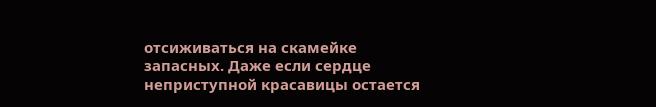отсиживаться на скамейке запасных. Даже если сердце неприступной красавицы остается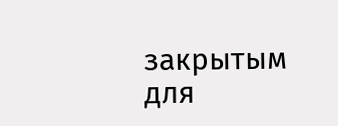закрытым для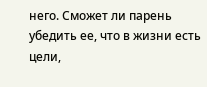него. Сможет ли парень убедить ее, что в жизни есть цели,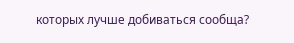которых лучше добиваться сообща?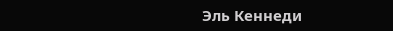Эль Кеннеди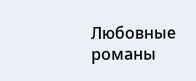Любовные романы